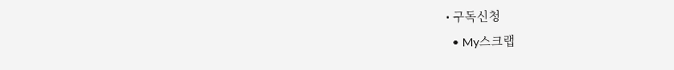• 구독신청
  • My스크랩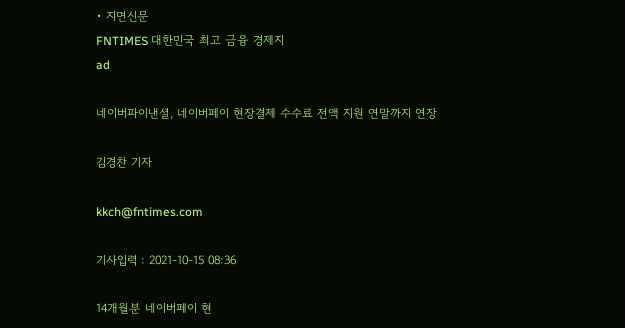• 지면신문
FNTIMES 대한민국 최고 금융 경제지
ad

네이버파이낸셜, 네이버페이 현장결제 수수료 전액 지원 연말까지 연장

김경찬 기자

kkch@fntimes.com

기사입력 : 2021-10-15 08:36

14개월분 네이버페이 현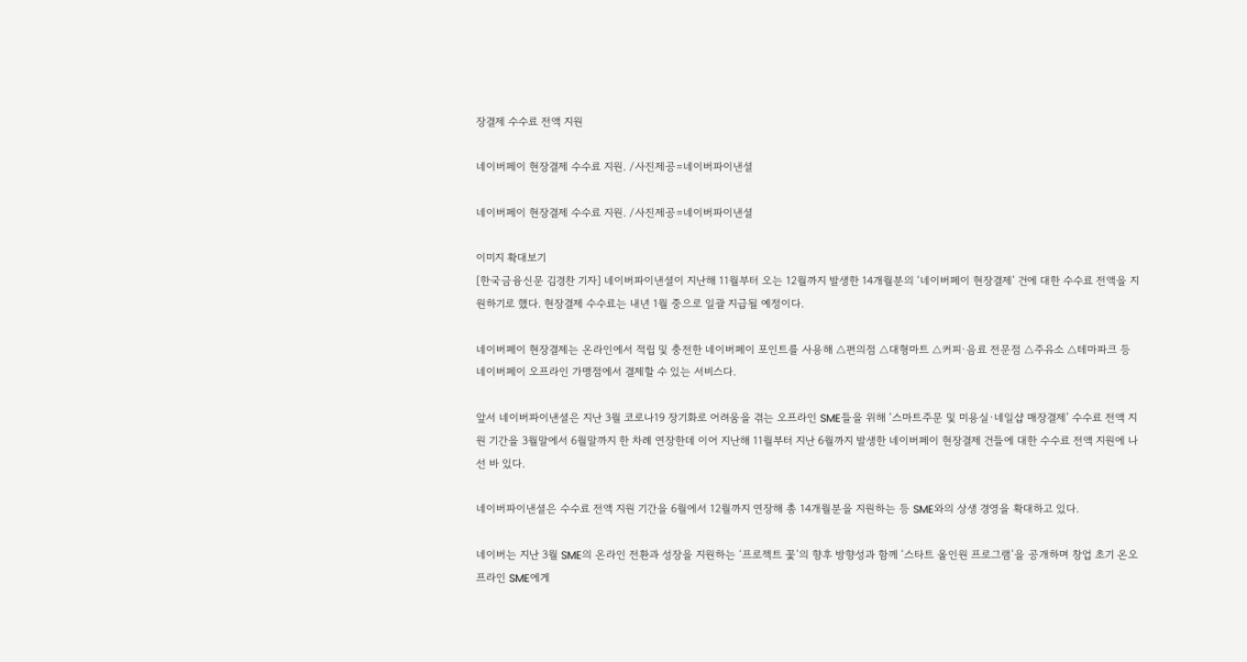장결제 수수료 전액 지원

네이버페이 현장결제 수수료 지원. /사진제공=네이버파이낸셜

네이버페이 현장결제 수수료 지원. /사진제공=네이버파이낸셜

이미지 확대보기
[한국금융신문 김경찬 기자] 네이버파이낸셜이 지난해 11월부터 오는 12월까지 발생한 14개월분의 ‘네이버페이 현장결제’ 건에 대한 수수료 전액을 지원하기로 했다. 현장결제 수수료는 내년 1월 중으로 일괄 지급될 예정이다.

네이버페이 현장결제는 온라인에서 적립 및 충전한 네이버페이 포인트를 사용해 △편의점 △대형마트 △커피·음료 전문점 △주유소 △테마파크 등 네이버페이 오프라인 가맹점에서 결제할 수 있는 서비스다.

앞서 네이버파이낸셜은 지난 3월 코로나19 장기화로 어려움을 겪는 오프라인 SME들을 위해 ‘스마트주문 및 미용실·네일샵 매장결제’ 수수료 전액 지원 기간을 3월말에서 6월말까지 한 차례 연장한데 이어 지난해 11월부터 지난 6월까지 발생한 네이버페이 현장결제 건들에 대한 수수료 전액 지원에 나선 바 있다.

네이버파이낸셜은 수수료 전액 지원 기간을 6월에서 12월까지 연장해 총 14개월분을 지원하는 등 SME와의 상생 경영을 확대하고 있다.

네이버는 지난 3월 SME의 온라인 전환과 성장을 지원하는 ‘프로젝트 꽃’의 향후 방향성과 함께 ‘스타트 올인원 프로그램’을 공개하며 창업 초기 온오프라인 SME에게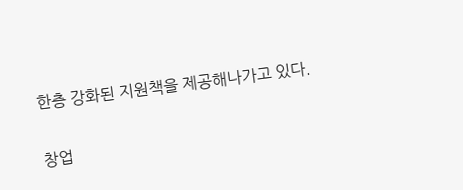한층 강화된 지원책을 제공해나가고 있다.

창업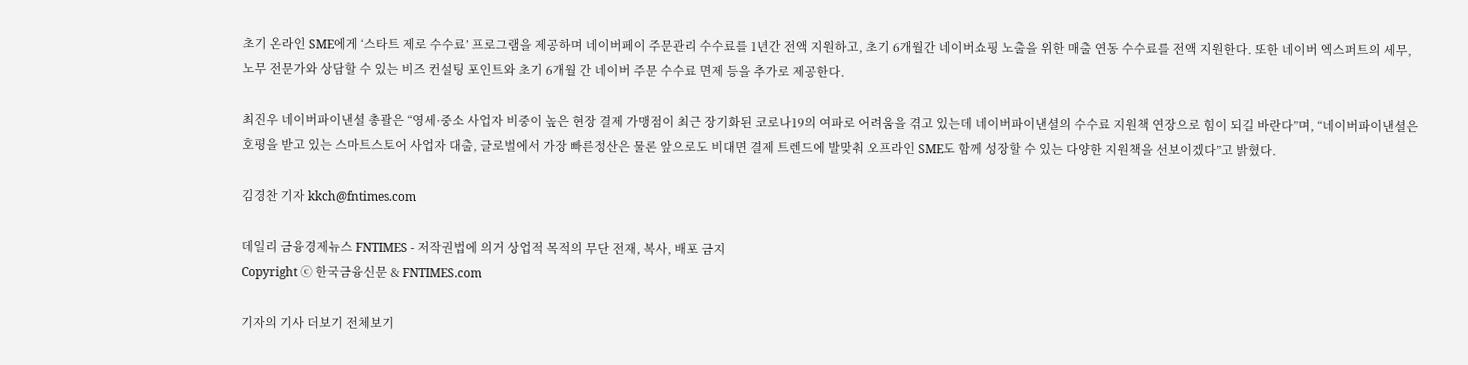초기 온라인 SME에게 ‘스타트 제로 수수료’ 프로그램을 제공하며 네이버페이 주문관리 수수료를 1년간 전액 지원하고, 초기 6개월간 네이버쇼핑 노출을 위한 매출 연동 수수료를 전액 지원한다. 또한 네이버 엑스퍼트의 세무, 노무 전문가와 상담할 수 있는 비즈 컨설팅 포인트와 초기 6개월 간 네이버 주문 수수료 면제 등을 추가로 제공한다.

최진우 네이버파이낸셜 총괄은 “영세·중소 사업자 비중이 높은 현장 결제 가맹점이 최근 장기화된 코로나19의 여파로 어려움을 겪고 있는데 네이버파이낸셜의 수수료 지원책 연장으로 힘이 되길 바란다”며, “네이버파이낸셜은 호평을 받고 있는 스마트스토어 사업자 대출, 글로벌에서 가장 빠른정산은 물론 앞으로도 비대면 결제 트렌드에 발맞춰 오프라인 SME도 함께 성장할 수 있는 다양한 지원책을 선보이겠다”고 밝혔다.

김경찬 기자 kkch@fntimes.com

데일리 금융경제뉴스 FNTIMES - 저작권법에 의거 상업적 목적의 무단 전재, 복사, 배포 금지
Copyright ⓒ 한국금융신문 & FNTIMES.com

기자의 기사 더보기 전체보기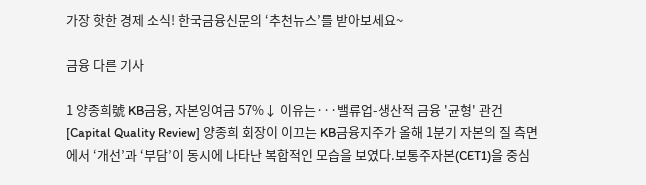가장 핫한 경제 소식! 한국금융신문의 ‘추천뉴스’를 받아보세요~

금융 다른 기사

1 양종희號 KB금융, 자본잉여금 57%↓ 이유는···밸류업-생산적 금융 '균형' 관건 [Capital Quality Review] 양종희 회장이 이끄는 KB금융지주가 올해 1분기 자본의 질 측면에서 ‘개선’과 ‘부담’이 동시에 나타난 복합적인 모습을 보였다.보통주자본(CET1)을 중심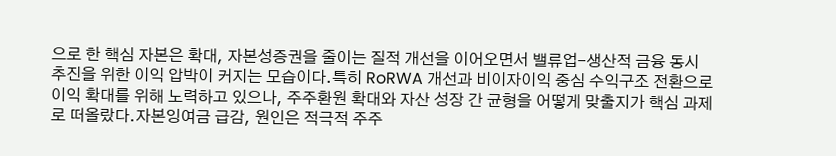으로 한 핵심 자본은 확대, 자본성증권을 줄이는 질적 개선을 이어오면서 밸류업-생산적 금융 동시 추진을 위한 이익 압박이 커지는 모습이다.특히 RoRWA 개선과 비이자이익 중심 수익구조 전환으로 이익 확대를 위해 노력하고 있으나, 주주환원 확대와 자산 성장 간 균형을 어떻게 맞출지가 핵심 과제로 떠올랐다.자본잉여금 급감, 원인은 적극적 주주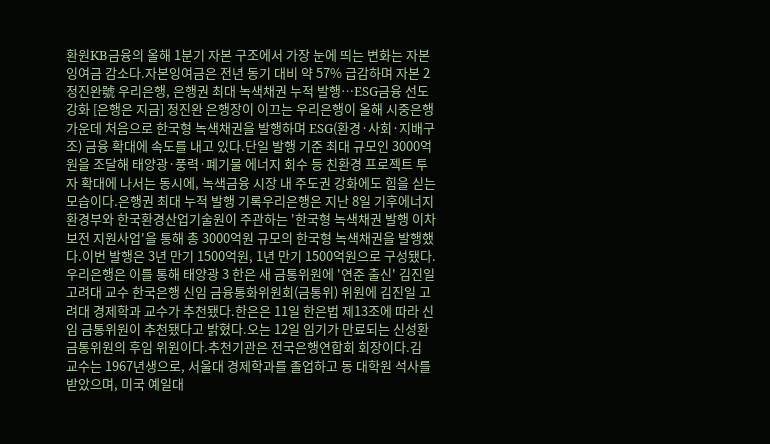환원KB금융의 올해 1분기 자본 구조에서 가장 눈에 띄는 변화는 자본잉여금 감소다.자본잉여금은 전년 동기 대비 약 57% 급감하며 자본 2 정진완號 우리은행, 은행권 최대 녹색채권 누적 발행…ESG금융 선도 강화 [은행은 지금] 정진완 은행장이 이끄는 우리은행이 올해 시중은행 가운데 처음으로 한국형 녹색채권을 발행하며 ESG(환경·사회·지배구조) 금융 확대에 속도를 내고 있다.단일 발행 기준 최대 규모인 3000억원을 조달해 태양광·풍력·폐기물 에너지 회수 등 친환경 프로젝트 투자 확대에 나서는 동시에, 녹색금융 시장 내 주도권 강화에도 힘을 싣는 모습이다.은행권 최대 누적 발행 기록우리은행은 지난 8일 기후에너지환경부와 한국환경산업기술원이 주관하는 '한국형 녹색채권 발행 이차보전 지원사업'을 통해 총 3000억원 규모의 한국형 녹색채권을 발행했다.이번 발행은 3년 만기 1500억원, 1년 만기 1500억원으로 구성됐다. 우리은행은 이를 통해 태양광 3 한은 새 금통위원에 '연준 출신' 김진일 고려대 교수 한국은행 신임 금융통화위원회(금통위) 위원에 김진일 고려대 경제학과 교수가 추천됐다.한은은 11일 한은법 제13조에 따라 신임 금통위원이 추천됐다고 밝혔다.오는 12일 임기가 만료되는 신성환 금통위원의 후임 위원이다.추천기관은 전국은행연합회 회장이다.김 교수는 1967년생으로, 서울대 경제학과를 졸업하고 동 대학원 석사를 받았으며, 미국 예일대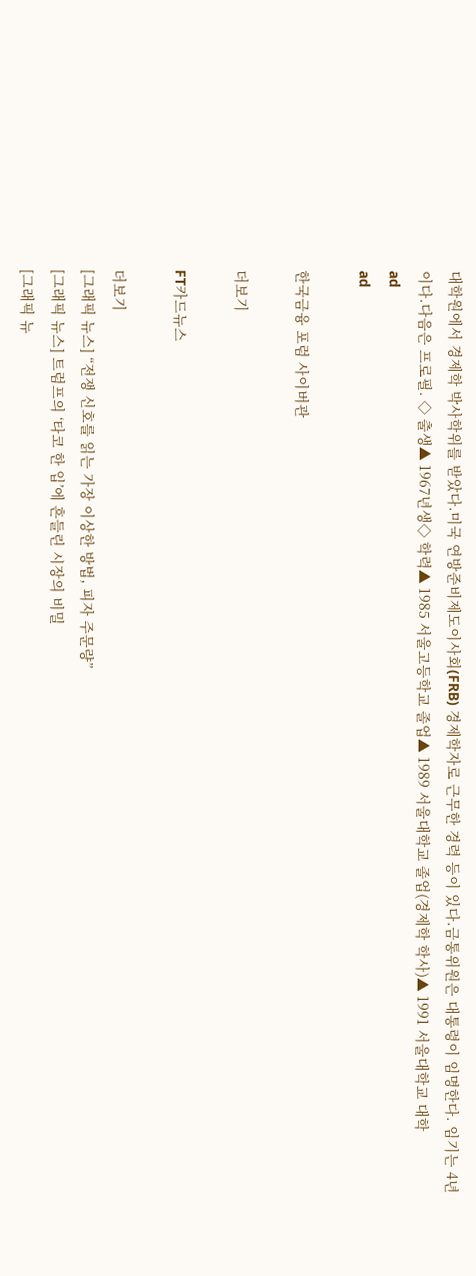대학원에서 경제학 박사학위를 받았다.미국 연방준비제도이사회(FRB) 경제학자로 근무한 경력 등이 있다.금통위원은 대통령이 임명한다. 임기는 4년이다.다음은 프로필. ◇ 출생▲ 1967년생◇ 학력▲ 1985 서울고등학교 졸업▲ 1989 서울대학교 졸업(경제학 학사)▲ 1991 서울대학교 대학
ad
ad

한국금융 포럼 사이버관

더보기

FT카드뉴스

더보기
[그래픽 뉴스] “전쟁 신호를 읽는 가장 이상한 방법, 피자 주문량”
[그래픽 뉴스] 트럼프의 ‘타코 한 입’에 흔들린 시장의 비밀
[그래픽 뉴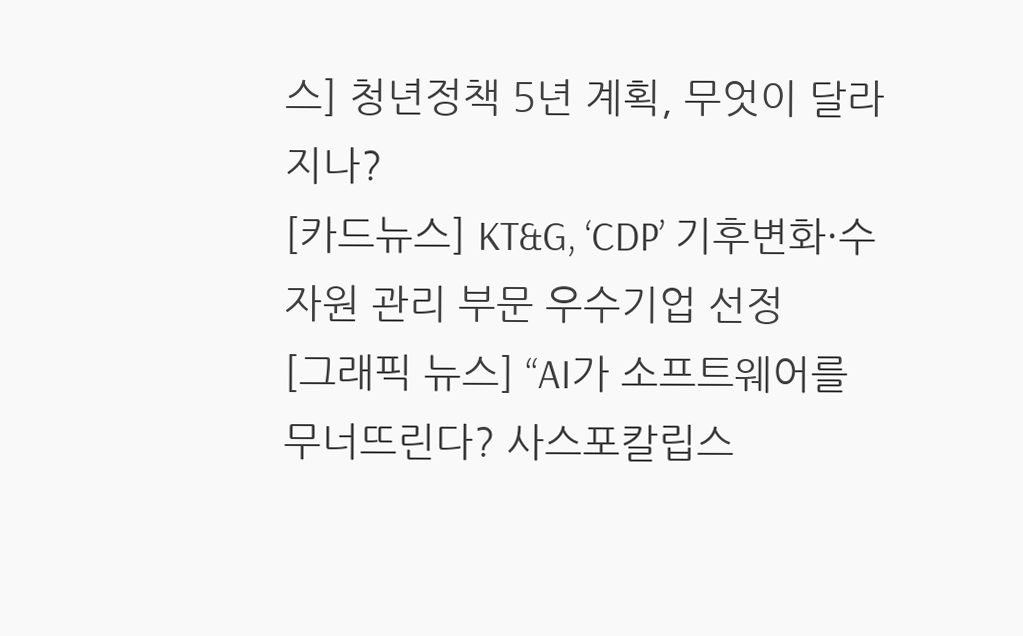스] 청년정책 5년 계획, 무엇이 달라지나?
[카드뉴스] KT&G, ‘CDP’ 기후변화·수자원 관리 부문 우수기업 선정
[그래픽 뉴스] “AI가 소프트웨어를 무너뜨린다? 사스포칼립스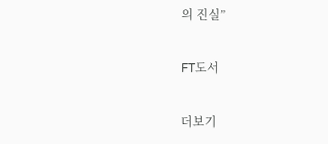의 진실”

FT도서

더보기